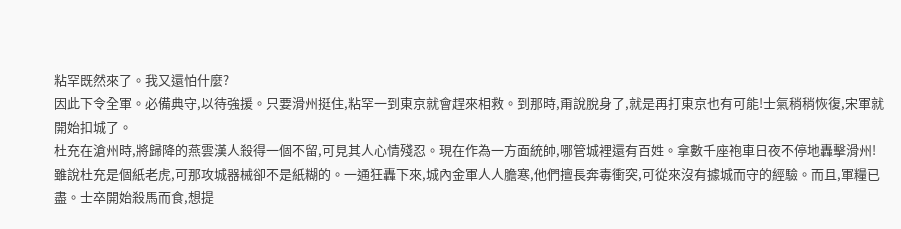粘罕既然來了。我又還怕什麼?
因此下令全軍。必備典守,以待強援。只要滑州挺住,粘罕一到東京就會趕來相救。到那時,甭說脫身了,就是再打東京也有可能!士氣稍稍恢復,宋軍就開始扣城了。
杜充在滄州時,將歸降的燕雲漢人殺得一個不留,可見其人心情殘忍。現在作為一方面統帥,哪管城裡還有百姓。拿數千座袍車日夜不停地轟擊滑州!雖說杜充是個紙老虎,可那攻城器械卻不是紙糊的。一通狂轟下來,城內金軍人人膽寒,他們擅長奔毒衝突,可從來沒有據城而守的經驗。而且,軍糧已盡。士卒開始殺馬而食,想提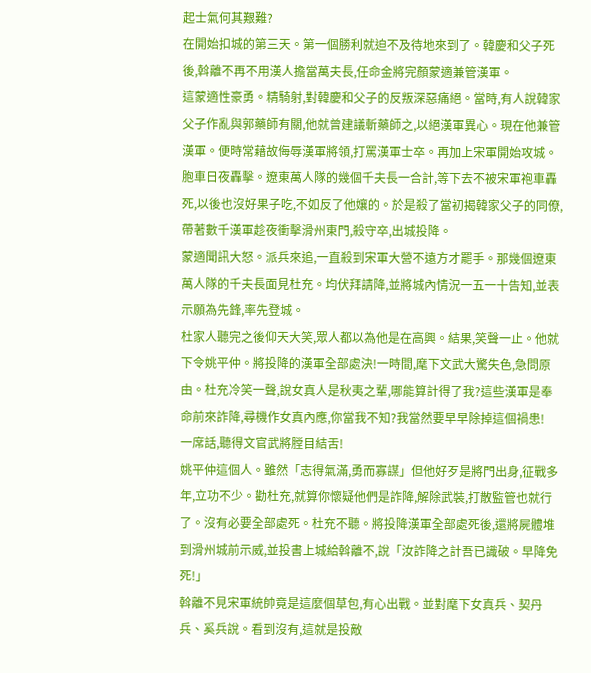起士氣何其艱難?
在開始扣城的第三天。第一個勝利就迫不及待地來到了。韓慶和父子死後,斡離不再不用漢人擔當萬夫長,任命金將完顏蒙適兼管漢軍。
這蒙適性豪勇。精騎射,對韓慶和父子的反叛深惡痛絕。當時,有人說韓家父子作亂與郭藥師有關,他就曾建議斬藥師之,以絕漢軍異心。現在他兼管漢軍。便時常藉故侮辱漢軍將領,打罵漢軍士卒。再加上宋軍開始攻城。胞車日夜轟擊。遼東萬人隊的幾個千夫長一合計,等下去不被宋軍袍車轟死,以後也沒好果子吃,不如反了他孃的。於是殺了當初揭韓家父子的同僚,帶著數千漢軍趁夜衝擊滑州東門,殺守卒,出城投降。
蒙適聞訊大怒。派兵來追,一直殺到宋軍大營不遠方才罷手。那幾個遼東萬人隊的千夫長面見杜充。均伏拜請降,並將城內情況一五一十告知,並表示願為先鋒,率先登城。
杜家人聽完之後仰天大笑,眾人都以為他是在高興。結果,笑聲一止。他就下令姚平仲。將投降的漢軍全部處決!一時間,麾下文武大驚失色,急問原由。杜充冷笑一聲,說女真人是秋夷之輩,哪能算計得了我?這些漢軍是奉命前來詐降,尋機作女真內應,你當我不知?我當然要早早除掉這個禍患!
一席話,聽得文官武將膛目結舌!
姚平仲這個人。雖然「志得氣滿,勇而寡謀」但他好歹是將門出身,征戰多年,立功不少。勸杜充,就算你懷疑他們是詐降,解除武裝,打散監管也就行了。沒有必要全部處死。杜充不聽。將投降漢軍全部處死後,還將屍體堆到滑州城前示威,並投書上城給斡離不,說「汝詐降之計吾已識破。早降免死!」
斡離不見宋軍統帥竟是這麼個草包,有心出戰。並對麾下女真兵、契丹兵、奚兵說。看到沒有,這就是投敵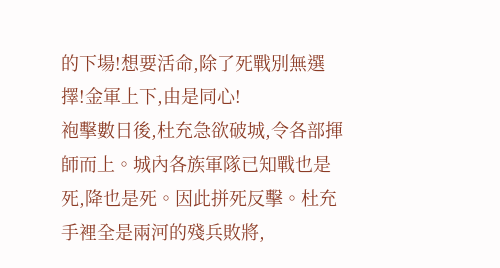的下場!想要活命,除了死戰別無選擇!金軍上下,由是同心!
袍擊數日後,杜充急欲破城,令各部揮師而上。城內各族軍隊已知戰也是死,降也是死。因此拼死反擊。杜充手裡全是兩河的殘兵敗將,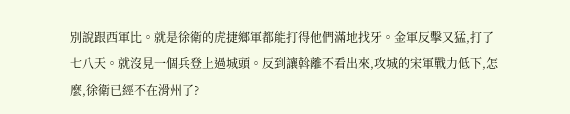別說跟西軍比。就是徐衛的虎捷鄉軍都能打得他們滿地找牙。金軍反擊又猛,打了七八天。就沒見一個兵登上過城頭。反到讓斡離不看出來,攻城的宋軍戰力低下,怎麼,徐衛已經不在滑州了?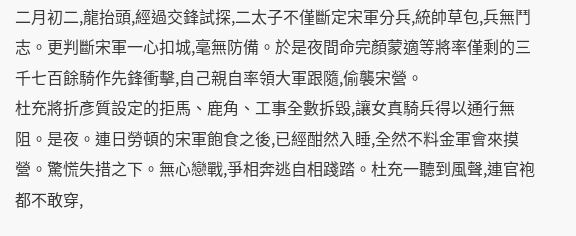二月初二,龍抬頭,經過交鋒試探,二太子不僅斷定宋軍分兵,統帥草包,兵無鬥志。更判斷宋軍一心扣城,毫無防備。於是夜間命完顏蒙適等將率僅剩的三千七百餘騎作先鋒衝擊,自己親自率領大軍跟隨,偷襲宋營。
杜充將折彥質設定的拒馬、鹿角、工事全數拆毀,讓女真騎兵得以通行無阻。是夜。連日勞頓的宋軍飽食之後,已經酣然入睡,全然不料金軍會來摸營。驚慌失措之下。無心戀戰,爭相奔逃自相踐踏。杜充一聽到風聲,連官袍都不敢穿,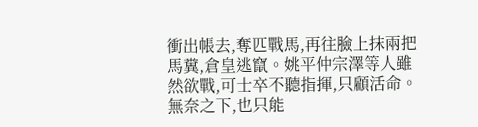衝出帳去,奪匹戰馬,再往臉上抹兩把馬糞,倉皇逃竄。姚平仲宗澤等人雖然欲戰,可士卒不聽指揮,只顧活命。無奈之下,也只能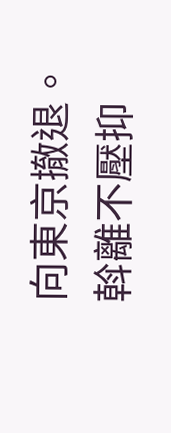向東京撤退。
斡離不壓抑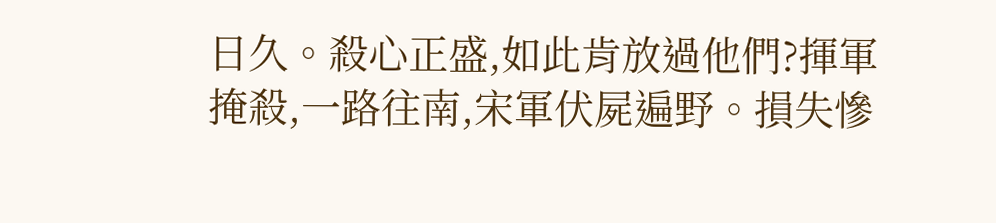日久。殺心正盛,如此肯放過他們?揮軍掩殺,一路往南,宋軍伏屍遍野。損失慘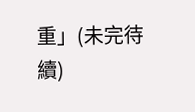重」(未完待續)